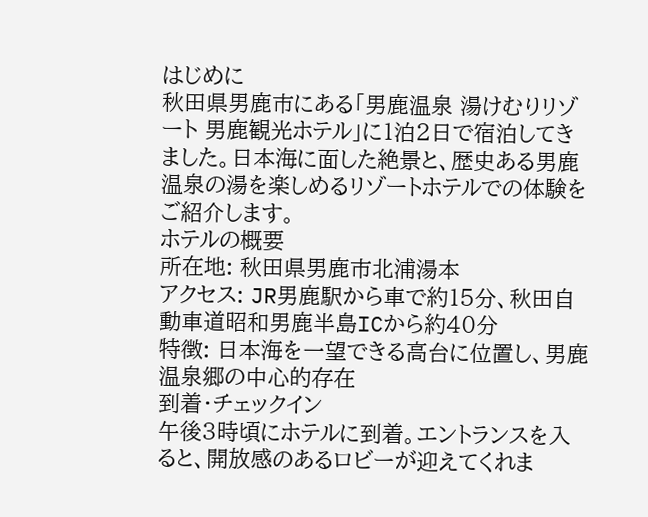はじめに
秋田県男鹿市にある「男鹿温泉 湯けむりリゾート 男鹿観光ホテル」に1泊2日で宿泊してきました。日本海に面した絶景と、歴史ある男鹿温泉の湯を楽しめるリゾートホテルでの体験をご紹介します。
ホテルの概要
所在地: 秋田県男鹿市北浦湯本
アクセス: JR男鹿駅から車で約15分、秋田自動車道昭和男鹿半島ICから約40分
特徴: 日本海を一望できる高台に位置し、男鹿温泉郷の中心的存在
到着・チェックイン
午後3時頃にホテルに到着。エントランスを入ると、開放感のあるロビーが迎えてくれま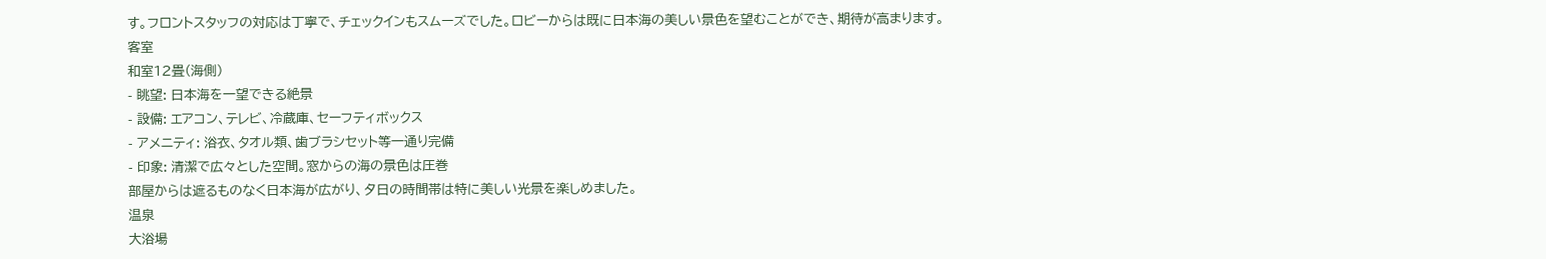す。フロントスタッフの対応は丁寧で、チェックインもスムーズでした。ロビーからは既に日本海の美しい景色を望むことができ、期待が高まります。
客室
和室12畳(海側)
- 眺望: 日本海を一望できる絶景
- 設備: エアコン、テレビ、冷蔵庫、セーフティボックス
- アメニティ: 浴衣、タオル類、歯ブラシセット等一通り完備
- 印象: 清潔で広々とした空間。窓からの海の景色は圧巻
部屋からは遮るものなく日本海が広がり、夕日の時間帯は特に美しい光景を楽しめました。
温泉
大浴場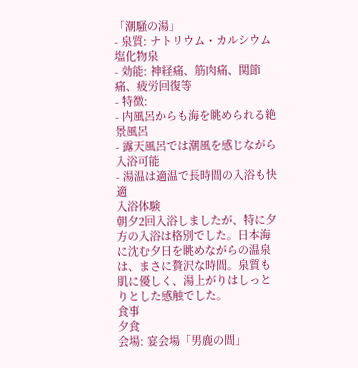「潮騒の湯」
- 泉質: ナトリウム・カルシウム塩化物泉
- 効能: 神経痛、筋肉痛、関節痛、疲労回復等
- 特徴:
- 内風呂からも海を眺められる絶景風呂
- 露天風呂では潮風を感じながら入浴可能
- 湯温は適温で長時間の入浴も快適
入浴体験
朝夕2回入浴しましたが、特に夕方の入浴は格別でした。日本海に沈む夕日を眺めながらの温泉は、まさに贅沢な時間。泉質も肌に優しく、湯上がりはしっとりとした感触でした。
食事
夕食
会場: 宴会場「男鹿の間」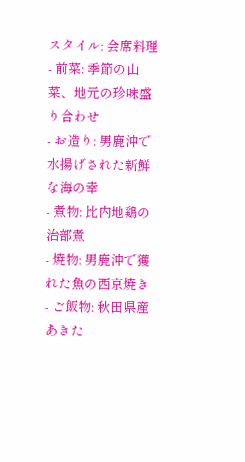スタイル: 会席料理
- 前菜: 季節の山菜、地元の珍味盛り合わせ
- お造り: 男鹿沖で水揚げされた新鮮な海の幸
- 煮物: 比内地鶏の治部煮
- 焼物: 男鹿沖で獲れた魚の西京焼き
- ご飯物: 秋田県産あきた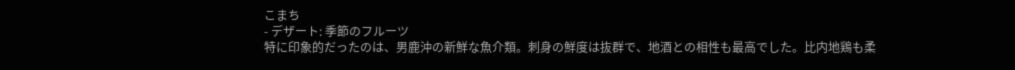こまち
- デザート: 季節のフルーツ
特に印象的だったのは、男鹿沖の新鮮な魚介類。刺身の鮮度は抜群で、地酒との相性も最高でした。比内地鶏も柔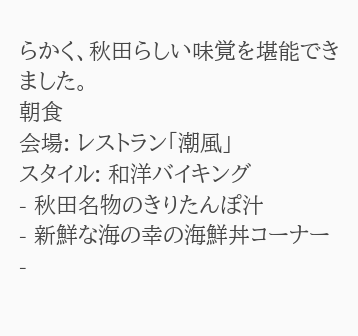らかく、秋田らしい味覚を堪能できました。
朝食
会場: レストラン「潮風」
スタイル: 和洋バイキング
- 秋田名物のきりたんぽ汁
- 新鮮な海の幸の海鮮丼コーナー
-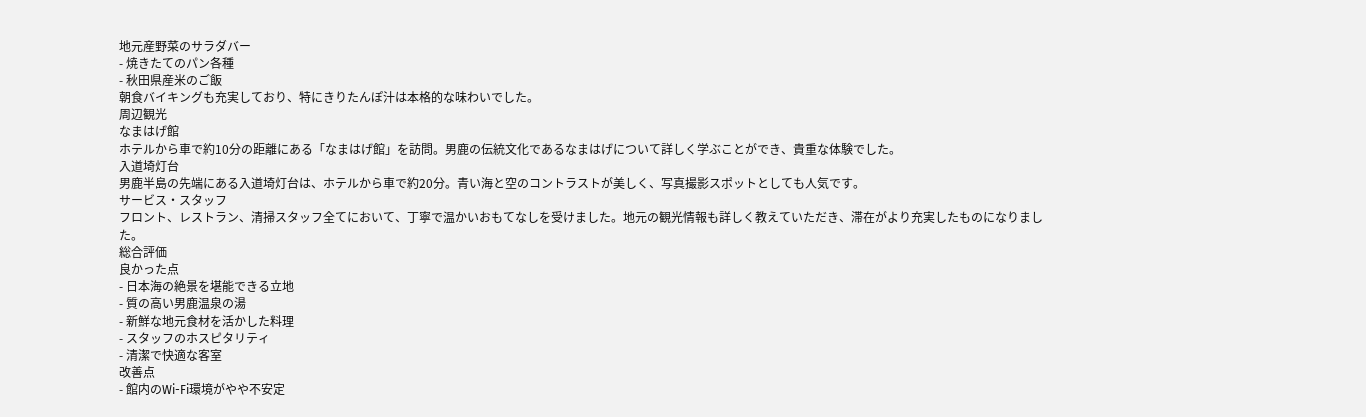地元産野菜のサラダバー
- 焼きたてのパン各種
- 秋田県産米のご飯
朝食バイキングも充実しており、特にきりたんぽ汁は本格的な味わいでした。
周辺観光
なまはげ館
ホテルから車で約10分の距離にある「なまはげ館」を訪問。男鹿の伝統文化であるなまはげについて詳しく学ぶことができ、貴重な体験でした。
入道埼灯台
男鹿半島の先端にある入道埼灯台は、ホテルから車で約20分。青い海と空のコントラストが美しく、写真撮影スポットとしても人気です。
サービス・スタッフ
フロント、レストラン、清掃スタッフ全てにおいて、丁寧で温かいおもてなしを受けました。地元の観光情報も詳しく教えていただき、滞在がより充実したものになりました。
総合評価
良かった点
- 日本海の絶景を堪能できる立地
- 質の高い男鹿温泉の湯
- 新鮮な地元食材を活かした料理
- スタッフのホスピタリティ
- 清潔で快適な客室
改善点
- 館内のWi-Fi環境がやや不安定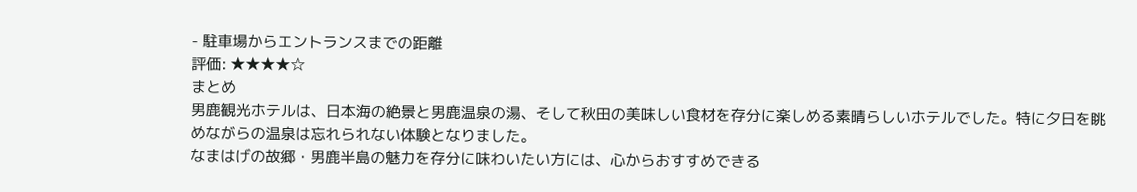- 駐車場からエントランスまでの距離
評価: ★★★★☆
まとめ
男鹿観光ホテルは、日本海の絶景と男鹿温泉の湯、そして秋田の美味しい食材を存分に楽しめる素晴らしいホテルでした。特に夕日を眺めながらの温泉は忘れられない体験となりました。
なまはげの故郷・男鹿半島の魅力を存分に味わいたい方には、心からおすすめできる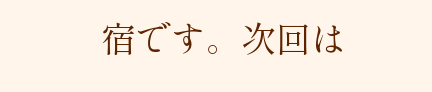宿です。次回は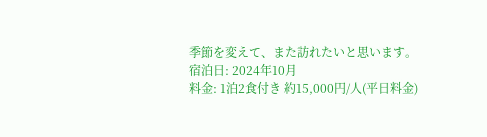季節を変えて、また訪れたいと思います。
宿泊日: 2024年10月
料金: 1泊2食付き 約15,000円/人(平日料金)